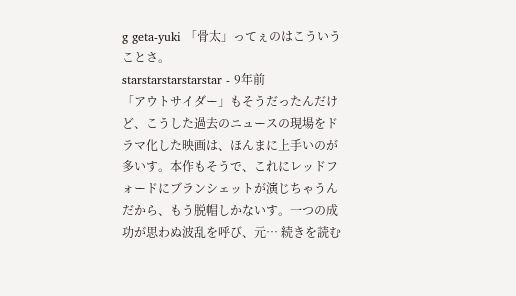g geta-yuki 「骨太」ってぇのはこういうことさ。
starstarstarstarstar - 9年前
「アウトサイダー」もそうだったんだけど、こうした過去のニュースの現場をドラマ化した映画は、ほんまに上手いのが多いす。本作もそうで、これにレッドフォードにブランシェットが演じちゃうんだから、もう脱帽しかないす。一つの成功が思わぬ波乱を呼び、元… 続きを読む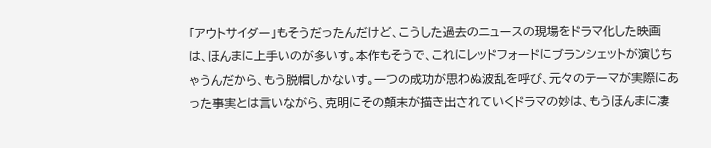「アウトサイダー」もそうだったんだけど、こうした過去のニュースの現場をドラマ化した映画は、ほんまに上手いのが多いす。本作もそうで、これにレッドフォードにブランシェットが演じちゃうんだから、もう脱帽しかないす。一つの成功が思わぬ波乱を呼び、元々のテーマが実際にあった事実とは言いながら、克明にその顛末が描き出されていくドラマの妙は、もうほんまに凄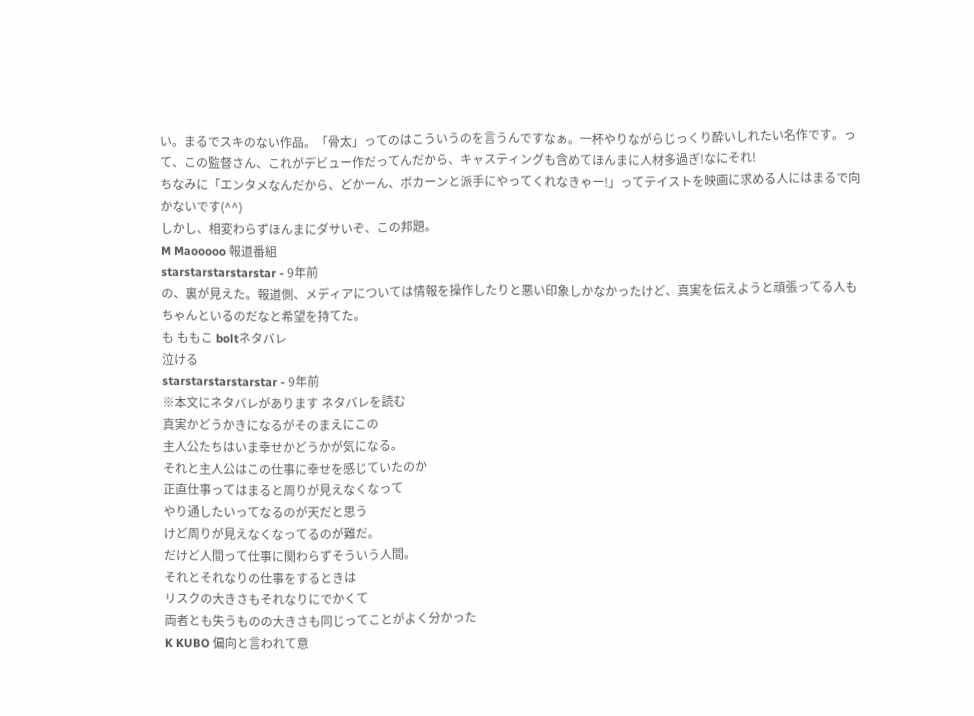い。まるでスキのない作品。「骨太」ってのはこういうのを言うんですなぁ。一杯やりながらじっくり酔いしれたい名作です。って、この監督さん、これがデビュー作だってんだから、キャスティングも含めてほんまに人材多過ぎ!なにそれ!
ちなみに「エンタメなんだから、どかーん、ボカーンと派手にやってくれなきゃー!」ってテイストを映画に求める人にはまるで向かないです(^^)
しかし、相変わらずほんまにダサいぞ、この邦題。
M Maooooo 報道番組
starstarstarstarstar - 9年前
の、裏が見えた。報道側、メディアについては情報を操作したりと悪い印象しかなかったけど、真実を伝えようと頑張ってる人もちゃんといるのだなと希望を持てた。
も ももこ boltネタバレ
泣ける
starstarstarstarstar - 9年前
※本文にネタバレがあります ネタバレを読む
真実かどうかきになるがそのまえにこの
主人公たちはいま幸せかどうかが気になる。
それと主人公はこの仕事に幸せを感じていたのか
正直仕事ってはまると周りが見えなくなって
やり通したいってなるのが天だと思う
けど周りが見えなくなってるのが難だ。
だけど人間って仕事に関わらずそういう人間。
それとそれなりの仕事をするときは
リスクの大きさもそれなりにでかくて
両者とも失うものの大きさも同じってことがよく分かった
K KUBO 偏向と言われて意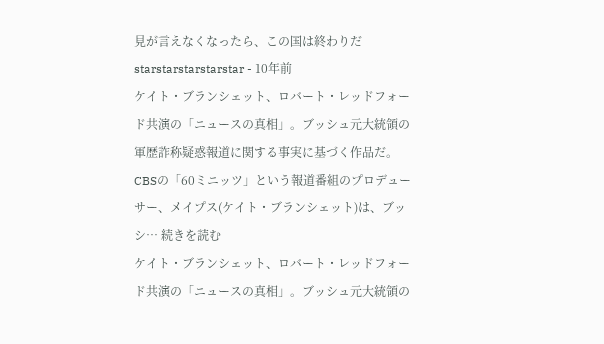見が言えなくなったら、この国は終わりだ
starstarstarstarstar - 10年前
ケイト・ブランシェット、ロバート・レッドフォード共演の「ニュースの真相」。ブッシュ元大統領の軍歴詐称疑惑報道に関する事実に基づく作品だ。
CBSの「60ミニッツ」という報道番組のプロデューサー、メイプス(ケイト・ブランシェット)は、ブッシ… 続きを読む
ケイト・ブランシェット、ロバート・レッドフォード共演の「ニュースの真相」。ブッシュ元大統領の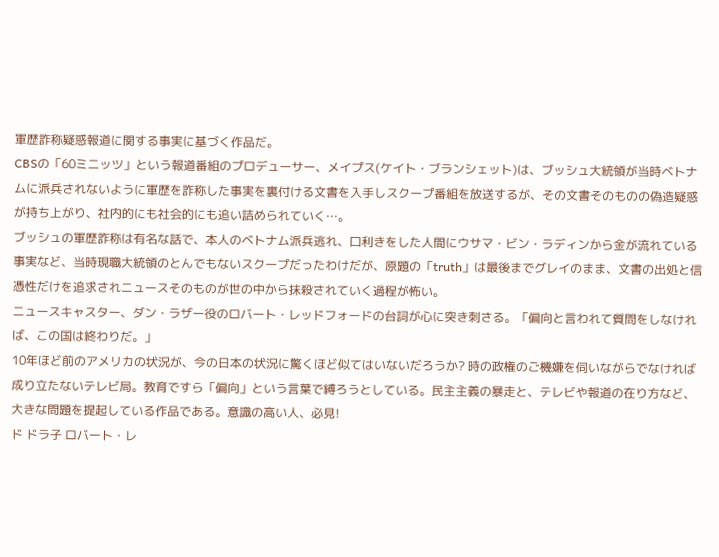軍歴詐称疑惑報道に関する事実に基づく作品だ。
CBSの「60ミニッツ」という報道番組のプロデューサー、メイプス(ケイト・ブランシェット)は、ブッシュ大統領が当時ベトナムに派兵されないように軍歴を詐称した事実を裏付ける文書を入手しスクープ番組を放送するが、その文書そのものの偽造疑惑が持ち上がり、社内的にも社会的にも追い詰められていく…。
ブッシュの軍歴詐称は有名な話で、本人のベトナム派兵逃れ、口利きをした人間にウサマ・ビン・ラディンから金が流れている事実など、当時現職大統領のとんでもないスクープだったわけだが、原題の「truth」は最後までグレイのまま、文書の出処と信憑性だけを追求されニュースそのものが世の中から抹殺されていく過程が怖い。
ニュースキャスター、ダン・ラザー役のロバート・レッドフォードの台詞が心に突き刺さる。「偏向と言われて質問をしなければ、この国は終わりだ。」
10年ほど前のアメリカの状況が、今の日本の状況に驚くほど似てはいないだろうか? 時の政権のご機嫌を伺いながらでなければ成り立たないテレビ局。教育ですら「偏向」という言葉で縛ろうとしている。民主主義の暴走と、テレビや報道の在り方など、大きな問題を提起している作品である。意識の高い人、必見!
ド ドラ子 ロバート・レ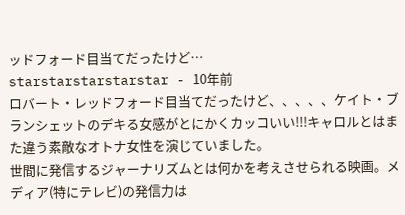ッドフォード目当てだったけど…
starstarstarstarstar - 10年前
ロバート・レッドフォード目当てだったけど、、、、、ケイト・ブランシェットのデキる女感がとにかくカッコいい!!!キャロルとはまた違う素敵なオトナ女性を演じていました。
世間に発信するジャーナリズムとは何かを考えさせられる映画。メディア(特にテレビ)の発信力は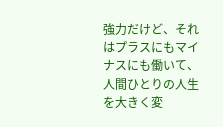強力だけど、それはプラスにもマイナスにも働いて、人間ひとりの人生を大きく変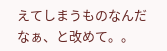えてしまうものなんだなぁ、と改めて。。